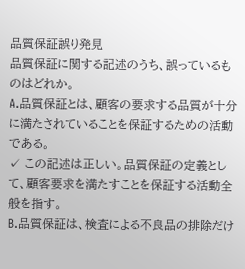品質保証誤り発見
品質保証に関する記述のうち、誤っているものはどれか。
A.品質保証とは、顧客の要求する品質が十分に満たされていることを保証するための活動である。
✓ この記述は正しい。品質保証の定義として、顧客要求を満たすことを保証する活動全般を指す。
B.品質保証は、検査による不良品の排除だけ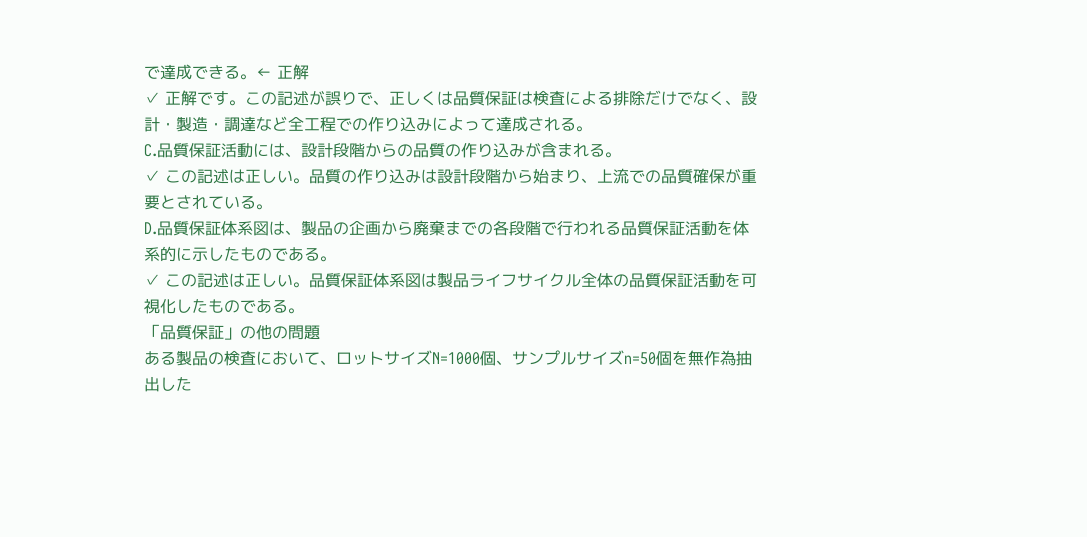で達成できる。← 正解
✓ 正解です。この記述が誤りで、正しくは品質保証は検査による排除だけでなく、設計・製造・調達など全工程での作り込みによって達成される。
C.品質保証活動には、設計段階からの品質の作り込みが含まれる。
✓ この記述は正しい。品質の作り込みは設計段階から始まり、上流での品質確保が重要とされている。
D.品質保証体系図は、製品の企画から廃棄までの各段階で行われる品質保証活動を体系的に示したものである。
✓ この記述は正しい。品質保証体系図は製品ライフサイクル全体の品質保証活動を可視化したものである。
「品質保証」の他の問題
ある製品の検査において、ロットサイズN=1000個、サンプルサイズn=50個を無作為抽出した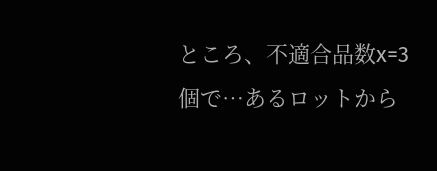ところ、不適合品数x=3個で…あるロットから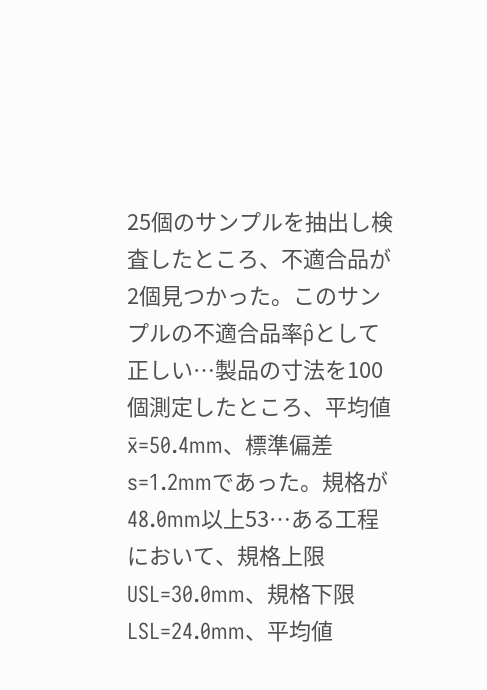25個のサンプルを抽出し検査したところ、不適合品が2個見つかった。このサンプルの不適合品率p̂として正しい…製品の寸法を100個測定したところ、平均値x̄=50.4mm、標準偏差s=1.2mmであった。規格が48.0mm以上53…ある工程において、規格上限USL=30.0mm、規格下限LSL=24.0mm、平均値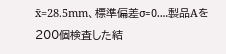x̄=28.5mm、標準偏差σ=0.…製品Aを200個検査した結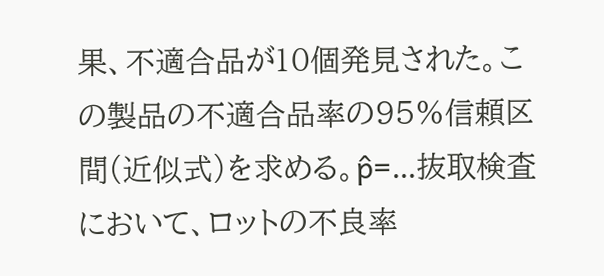果、不適合品が10個発見された。この製品の不適合品率の95%信頼区間(近似式)を求める。p̂=…抜取検査において、ロットの不良率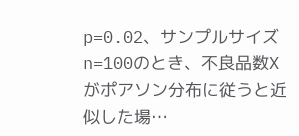p=0.02、サンプルサイズn=100のとき、不良品数Xがポアソン分布に従うと近似した場…